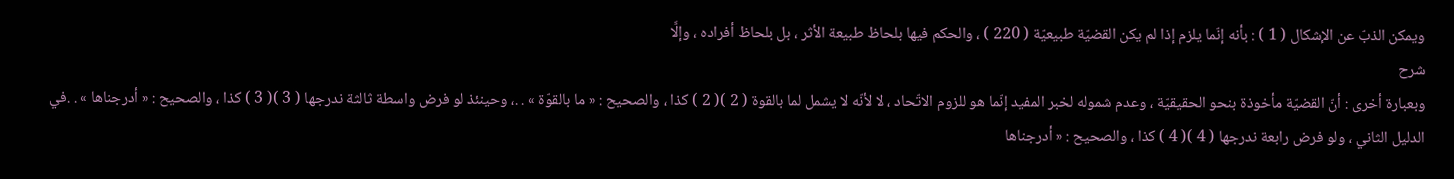ويمكن الذبّ عن الإشكال ( 1 ) : بأنه إنّما يلزم إذا لم يكن القضيّة طبيعيّة ( 220 ) ، والحكم فيها بلحاظ طبيعة الأثر ، بل بلحاظ أفراده ، وإلَّا
شرح
وبعبارة أخرى : أنّ القضيّة مأخوذة بنحو الحقيقيّة ، وعدم شموله لخبر المفيد إنّما هو للزوم الاتّحاد ، لا لأنّه لا يشمل لما بالقوة ( 2 )( 2 ) كذا ، والصحيح : « ما بالقوّة » . .، وحينئذ لو فرض واسطة ثالثة ندرجها ( 3 )( 3 ) كذا ، والصحيح : « أدرجناها » . .في الدليل الثاني ، ولو فرض رابعة ندرجها ( 4 )( 4 ) كذا ، والصحيح : « أدرجناها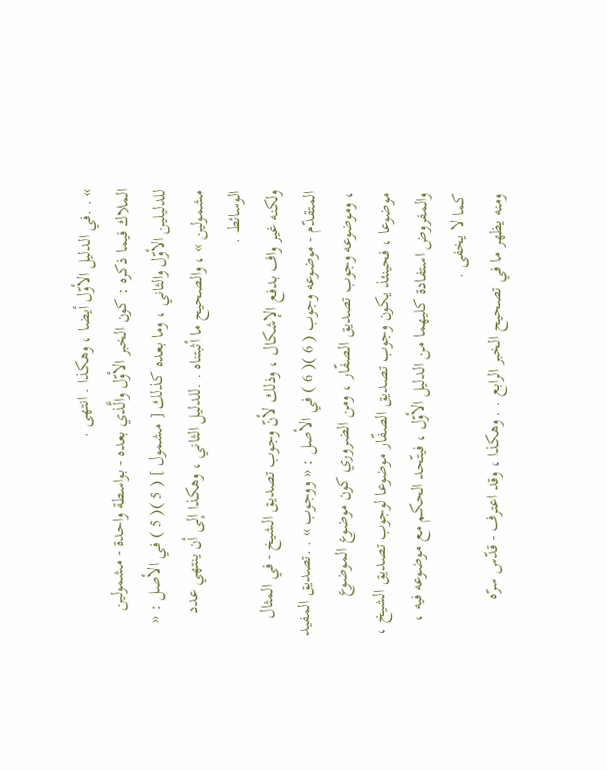» . .في الدليل الأوّل أيضا ، وهكذا . انتهى .
الملاك فيما ذكره : كون الخبر الأوّل والَّذي بعده - بواسطة واحدة - مشمولين للدليلين الأوّل والثاني ، وما بعده كذلك [ مشمول ] ( 5 )( 5 ) في الأصل : « مشمولين » ، والصحيح ما أثبتناه . .للدليل الثاني ، وهكذا إلى أن ينتهي عدد الوسائط .
ولكنه غير واف بدفع الإشكال ، وذلك لأنّ وجوب تصديق الشيخ - في المثال المتقدّم - موضوعه وجوب ( 6 )( 6 ) في الأصل : « ووجوب » . .تصديق المفيد ، وموضوعه وجوب تصديق الصفّار ، ومن الضروري كون موضوع الموضوع موضوعا ، فحينئذ يكون وجوب تصديق الصفّار موضوعا لوجوب تصديق الشيخ ، والمفروض استفادة كليهما من الدليل الأوّل ، فيتّحد الحكم مع موضوعه فيه ، كما لا يخفى .
ومنه يظهر ما في تصحيح الخبر الرابع . . وهكذا ، وقد اعترف - قدّس سرّه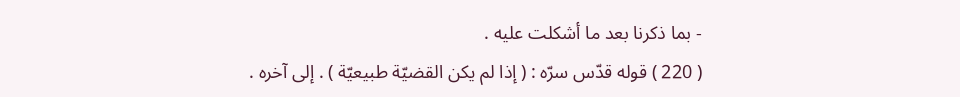- بما ذكرنا بعد ما أشكلت عليه .
( 220 ) قوله قدّس سرّه : ( إذا لم يكن القضيّة طبيعيّة ) . إلى آخره .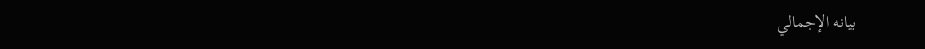بيانه الإجمالي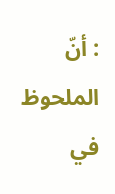: أنّ الملحوظ في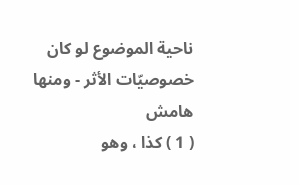ناحية الموضوع لو كان خصوصيّات الأثر - ومنها
هامش
( 1 ) كذا ، وهو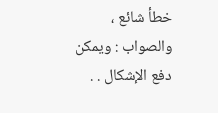خطأ شائع ، والصواب : ويمكن دفع الإشكال . .